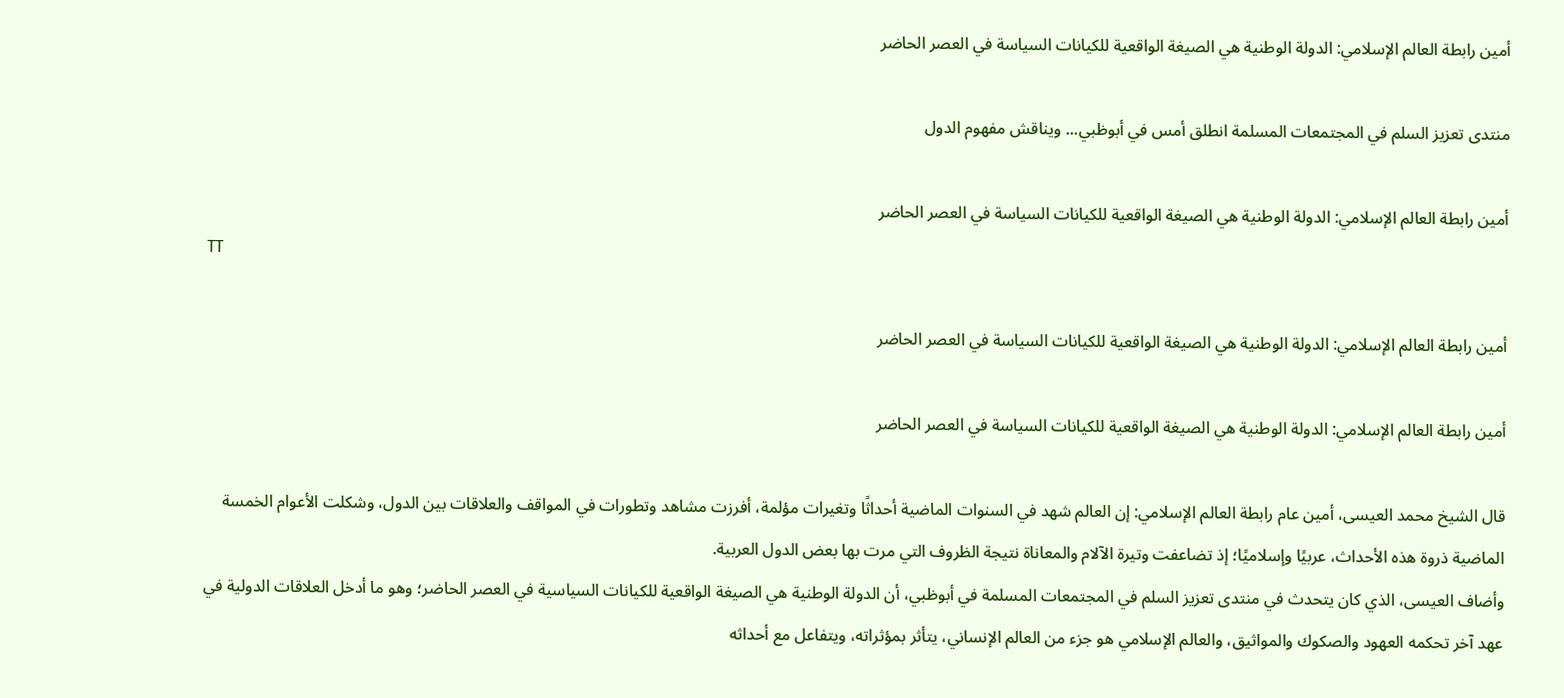أمين رابطة العالم الإسلامي: الدولة الوطنية هي الصيغة الواقعية للكيانات السياسة في العصر الحاضر

منتدى تعزيز السلم في المجتمعات المسلمة انطلق أمس في أبوظبي... ويناقش مفهوم الدول

أمين رابطة العالم الإسلامي: الدولة الوطنية هي الصيغة الواقعية للكيانات السياسة في العصر الحاضر
TT

أمين رابطة العالم الإسلامي: الدولة الوطنية هي الصيغة الواقعية للكيانات السياسة في العصر الحاضر

أمين رابطة العالم الإسلامي: الدولة الوطنية هي الصيغة الواقعية للكيانات السياسة في العصر الحاضر

قال الشيخ محمد العيسى، أمين عام رابطة العالم الإسلامي: إن العالم شهد في السنوات الماضية أحداثًا وتغيرات مؤلمة، أفرزت مشاهد وتطورات في المواقف والعلاقات بين الدول، وشكلت الأعوام الخمسة الماضية ذروة هذه الأحداث، عربيًا وإسلاميًا؛ إذ تضاعفت وتيرة الآلام والمعاناة نتيجة الظروف التي مرت بها بعض الدول العربية.
وأضاف العيسى، الذي كان يتحدث في منتدى تعزيز السلم في المجتمعات المسلمة في أبوظبي، أن الدولة الوطنية هي الصيغة الواقعية للكيانات السياسية في العصر الحاضر؛ وهو ما أدخل العلاقات الدولية في عهد آخر تحكمه العهود والصكوك والمواثيق، والعالم الإسلامي هو جزء من العالم الإنساني، يتأثر بمؤثراته، ويتفاعل مع أحداثه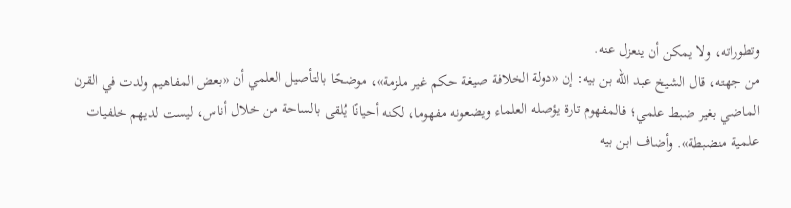وتطوراته، ولا يمكن أن ينعزل عنه.
من جهته، قال الشيخ عبد الله بن بيه: إن «دولة الخلافة صيغة حكم غير ملزمة»، موضحًا بالتأصيل العلمي أن «بعض المفاهيم ولدت في القرن الماضي بغير ضبط علمي؛ فالمفهوم تارة يؤصله العلماء ويضعونه مفهوما، لكنه أحيانًا يُلقى بالساحة من خلال أناس، ليست لديهم خلفيات علمية منضبطة». وأضاف ابن بيه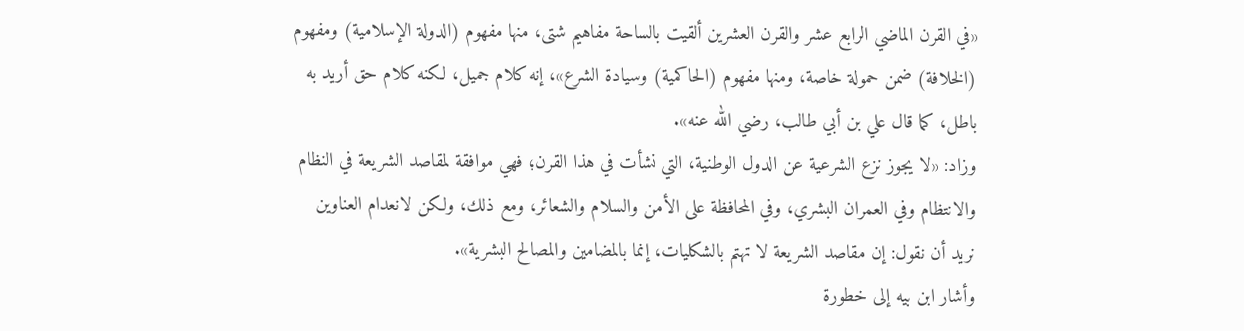«في القرن الماضي الرابع عشر والقرن العشرين ألقيت بالساحة مفاهيم شتى، منها مفهوم (الدولة الإسلامية) ومفهوم (الخلافة) ضمن حمولة خاصة، ومنها مفهوم (الحاكمية) وسيادة الشرع»، إنه كلام جميل، لكنه كلام حق أريد به باطل، كما قال علي بن أبي طالب، رضي الله عنه».
وزاد: «لا يجوز نزع الشرعية عن الدول الوطنية، التي نشأت في هذا القرن؛ فهي موافقة لمقاصد الشريعة في النظام والانتظام وفي العمران البشري، وفي المحافظة على الأمن والسلام والشعائر، ومع ذلك، ولكن لانعدام العناوين نريد أن نقول: إن مقاصد الشريعة لا تهتم بالشكليات، إنما بالمضامين والمصالح البشرية».
وأشار ابن بيه إلى خطورة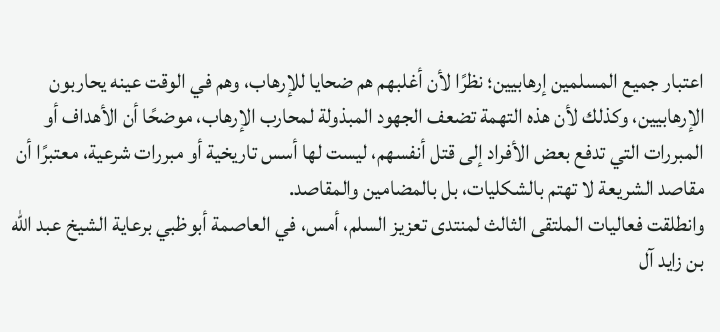اعتبار جميع المسلمين إرهابيين؛ نظرًا لأن أغلبهم هم ضحايا للإرهاب، وهم في الوقت عينه يحاربون الإرهابيين، وكذلك لأن هذه التهمة تضعف الجهود المبذولة لمحارب الإرهاب، موضحًا أن الأهداف أو المبررات التي تدفع بعض الأفراد إلى قتل أنفسهم، ليست لها أسس تاريخية أو مبررات شرعية، معتبرًا أن مقاصد الشريعة لا تهتم بالشكليات، بل بالمضامين والمقاصد.
وانطلقت فعاليات الملتقى الثالث لمنتدى تعزيز السلم، أمس، في العاصمة أبوظبي برعاية الشيخ عبد الله بن زايد آل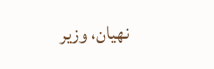نهيان، وزير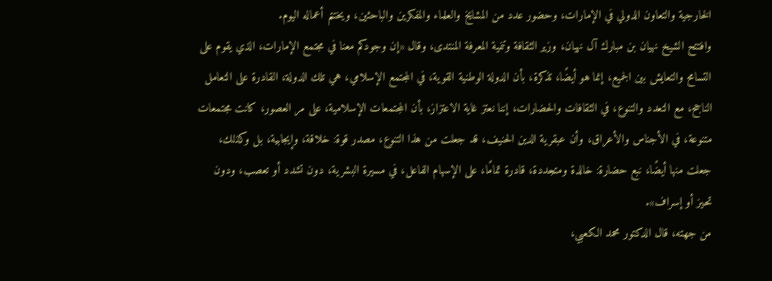الخارجية والتعاون الدولي في الإمارات، وحضور عدد من المشايخ والعلماء والمفكرين والباحثين، ويختتم أعماله اليوم.
وافتتح الشيخ نهيان بن مبارك آل نهيان، وزير الثقافة وتنمية المعرفة المنتدى، وقال «إن وجودكم معنا في مجتمع الإمارات، الذي يقوم على التسامح والتعايش بين الجميع، إنما هو أيضًا، تذكرة، بأن الدولة الوطنية القوية، في المجتمع الإسلامي، هي تلك الدولة، القادرة على التعامل الناجح، مع التعدد والتنوع، في الثقافات والحضارات، إننا نعتز غاية الاعتزاز، بأن المجتمعات الإسلامية، على مر العصور، كانت مجتمعات متنوعة، في الأجناس والأعراق، وأن عبقرية الدين الحنيف، قد جعلت من هذا التنوع، مصدر قوة: خلاقة، وإيجابية، بل وكذلك، جعلت منها أيضًا، نبع حضارة: خالدة ومتجددة، قادرة تمامًا، على الإسهام الفاعل، في مسيرة البشرية، دون تشدد أو تعصب، ودون تحيز أو إسراف».
من جهته، قال الدكتور محمد الكعبي،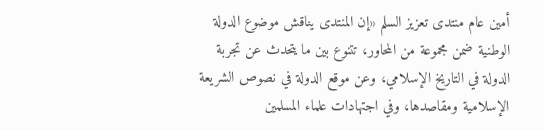أمين عام منتدى تعزيز السلم «إن المنتدى يناقش موضوع الدولة الوطنية ضمن مجموعة من المحاور، تتنوع بين ما يتحدث عن تجربة الدولة في التاريخ الإسلامي، وعن موقع الدولة في نصوص الشريعة الإسلامية ومقاصدها، وفي اجتهادات علماء المسلمين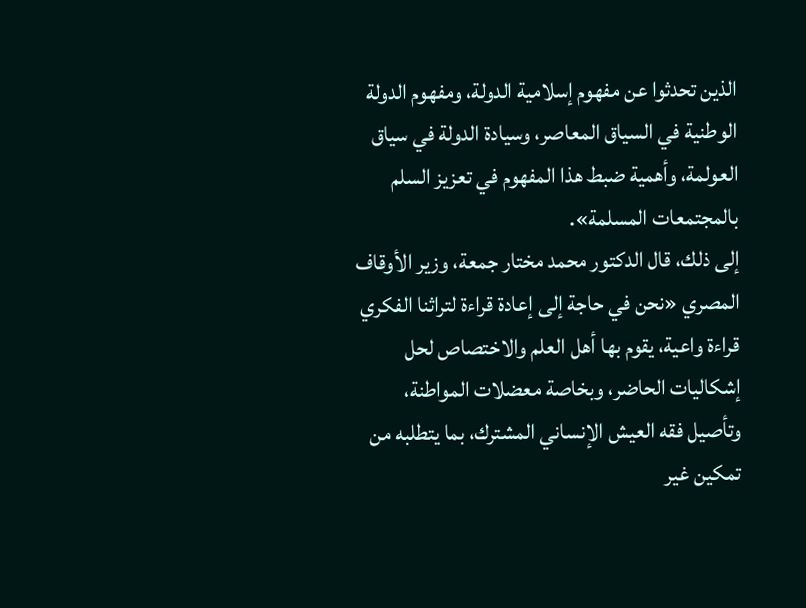الذين تحدثوا عن مفهوم إسلامية الدولة، ومفهوم الدولة الوطنية في السياق المعاصر، وسيادة الدولة في سياق العولمة، وأهمية ضبط هذا المفهوم في تعزيز السلم بالمجتمعات المسلمة».
إلى ذلك، قال الدكتور محمد مختار جمعة، وزير الأوقاف المصري «نحن في حاجة إلى إعادة قراءة لتراثنا الفكري قراءة واعية، يقوم بها أهل العلم والاختصاص لحل إشكاليات الحاضر، وبخاصة معضلات المواطنة، وتأصيل فقه العيش الإنساني المشترك، بما يتطلبه من تمكين غير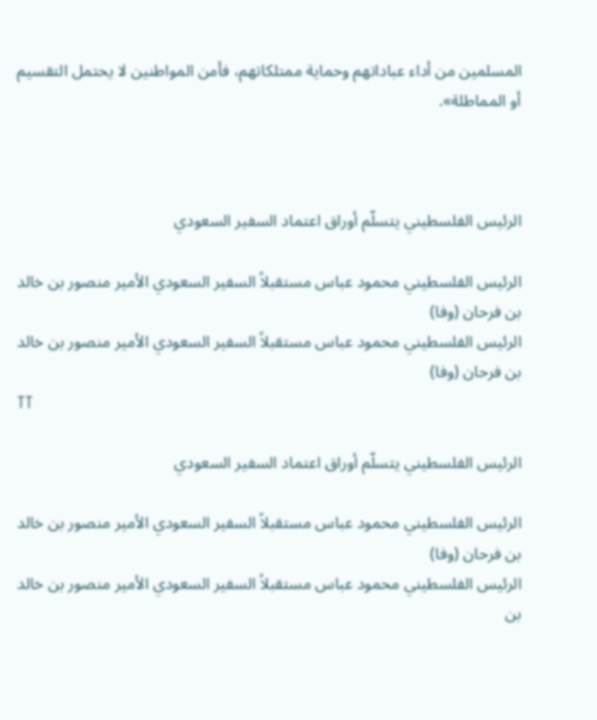المسلمين من أداء عباداتهم وحماية ممتلكاتهم، فأمن المواطنين لا يحتمل التقسيم أو المماطلة».



الرئيس الفلسطيني يتسلّم أوراق اعتماد السفير السعودي

الرئيس الفلسطيني محمود عباس مستقبلاً السفير السعودي الأمير منصور بن خالد بن فرحان (وفا)
الرئيس الفلسطيني محمود عباس مستقبلاً السفير السعودي الأمير منصور بن خالد بن فرحان (وفا)
TT

الرئيس الفلسطيني يتسلّم أوراق اعتماد السفير السعودي

الرئيس الفلسطيني محمود عباس مستقبلاً السفير السعودي الأمير منصور بن خالد بن فرحان (وفا)
الرئيس الفلسطيني محمود عباس مستقبلاً السفير السعودي الأمير منصور بن خالد بن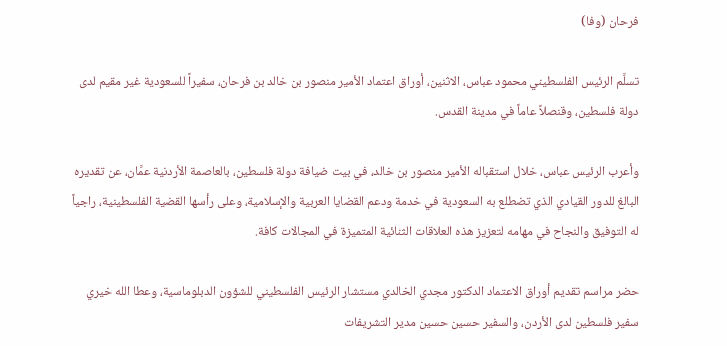فرحان (وفا)

تسلَّم الرئيس الفلسطيني محمود عباس، الاثنين، أوراق اعتماد الأمير منصور بن خالد بن فرحان، سفيراً للسعودية غير مقيم لدى دولة فلسطين، وقنصلاً عاماً في مدينة القدس.

وأعرب الرئيس عباس، خلال استقباله الأمير منصور بن خالد، في بيت ضيافة دولة فلسطين، بالعاصمة الأردنية عمَّان، عن تقديره البالغ للدور القيادي الذي تضطلع به السعودية في خدمة ودعم القضايا العربية والإسلامية، وعلى رأسها القضية الفلسطينية، راجياً له التوفيق والنجاح في مهامه لتعزيز هذه العلاقات الثنائية المتميزة في المجالات كافة.

حضر مراسم تقديم أوراق الاعتماد الدكتور مجدي الخالدي مستشار الرئيس الفلسطيني للشؤون الدبلوماسية، وعطا الله خيري سفير فلسطين لدى الأردن، والسفير حسين حسين مدير التشريفات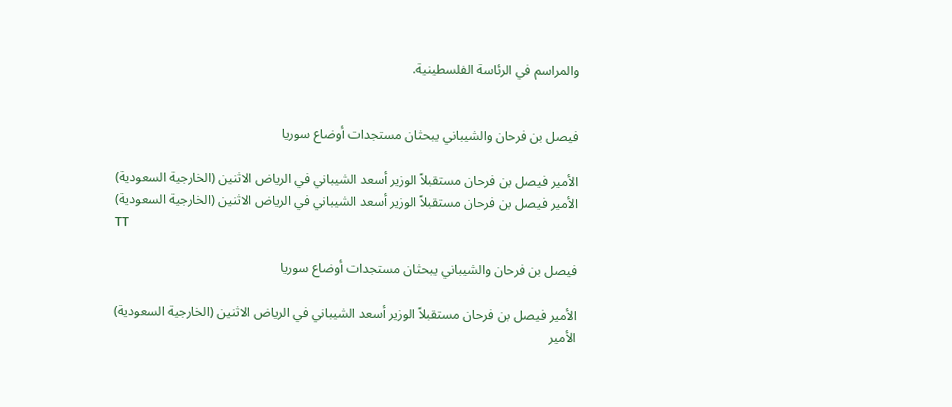والمراسم في الرئاسة الفلسطينية.


فيصل بن فرحان والشيباني يبحثان مستجدات أوضاع سوريا

الأمير فيصل بن فرحان مستقبلاً الوزير أسعد الشيباني في الرياض الاثنين (الخارجية السعودية)
الأمير فيصل بن فرحان مستقبلاً الوزير أسعد الشيباني في الرياض الاثنين (الخارجية السعودية)
TT

فيصل بن فرحان والشيباني يبحثان مستجدات أوضاع سوريا

الأمير فيصل بن فرحان مستقبلاً الوزير أسعد الشيباني في الرياض الاثنين (الخارجية السعودية)
الأمير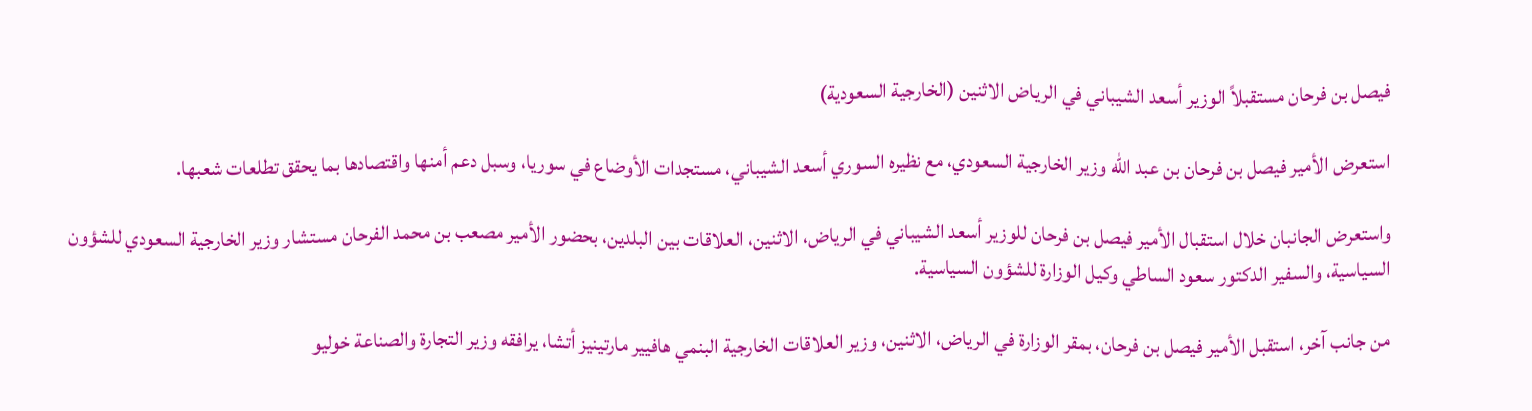فيصل بن فرحان مستقبلاً الوزير أسعد الشيباني في الرياض الاثنين (الخارجية السعودية)

استعرض الأمير فيصل بن فرحان بن عبد الله وزير الخارجية السعودي، مع نظيره السوري أسعد الشيباني، مستجدات الأوضاع في سوريا، وسبل دعم أمنها واقتصادها بما يحقق تطلعات شعبها.

واستعرض الجانبان خلال استقبال الأمير فيصل بن فرحان للوزير أسعد الشيباني في الرياض، الاثنين، العلاقات بين البلدين، بحضور الأمير مصعب بن محمد الفرحان مستشار وزير الخارجية السعودي للشؤون السياسية، والسفير الدكتور سعود الساطي وكيل الوزارة للشؤون السياسية.

من جانب آخر، استقبل الأمير فيصل بن فرحان، بمقر الوزارة في الرياض، الاثنين، وزير العلاقات الخارجية البنمي هافيير مارتينيز أتشا، يرافقه وزير التجارة والصناعة خوليو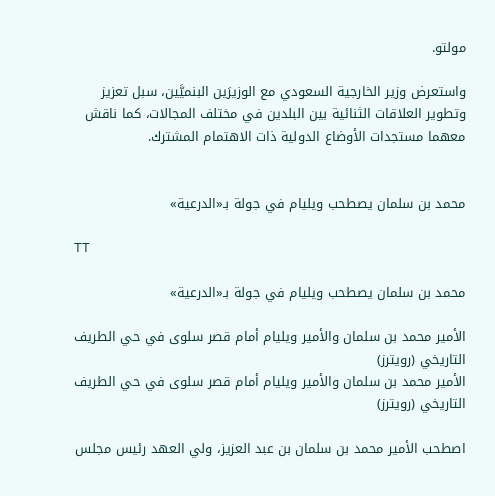مولتو.

واستعرض وزير الخارجية السعودي مع الوزيرَين البنميَّين، سبل تعزيز وتطوير العلاقات الثنائية بين البلدين في مختلف المجالات، كما ناقش معهما مستجدات الأوضاع الدولية ذات الاهتمام المشترك.


محمد بن سلمان يصطحب ويليام في جولة بـ«الدرعية»

TT

محمد بن سلمان يصطحب ويليام في جولة بـ«الدرعية»

الأمير محمد بن سلمان والأمير ويليام أمام قصر سلوى في حي الطريف التاريخي (رويترز)
الأمير محمد بن سلمان والأمير ويليام أمام قصر سلوى في حي الطريف التاريخي (رويترز)

اصطحب الأمير محمد بن سلمان بن عبد العزيز، ولي العهد رئيس مجلس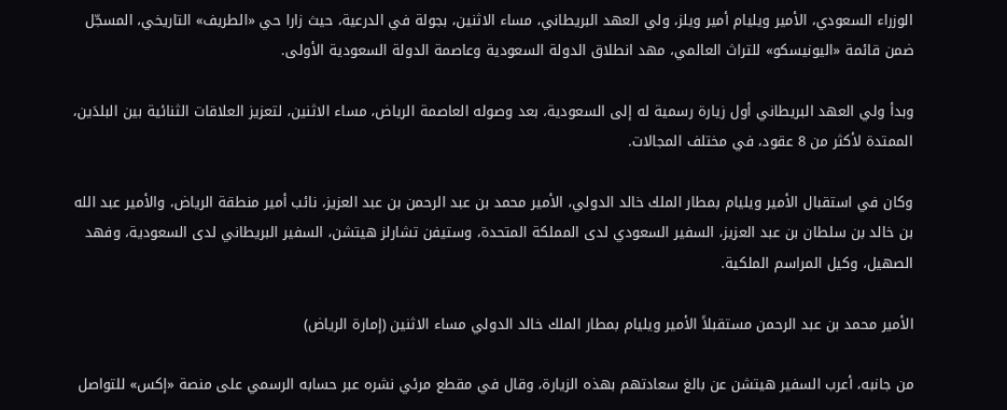الوزراء السعودي، الأمير ويليام أمير ويلز، ولي العهد البريطاني، مساء الاثنين، بجولة في الدرعية، حيث زارا حي «الطريف» التاريخي، المسجّل ضمن قائمة «اليونيسكو» للتراث العالمي، مهد انطلاق الدولة السعودية وعاصمة الدولة السعودية الأولى.

وبدأ ولي العهد البريطاني أول زيارة رسمية له إلى السعودية، بعد وصوله العاصمة الرياض، مساء الاثنين، لتعزيز العلاقات الثنائية بين البلدَين، الممتدة لأكثر من 8 عقود، في مختلف المجالات.

وكان في استقبال الأمير ويليام بمطار الملك خالد الدولي، الأمير محمد بن عبد الرحمن بن عبد العزيز، نائب أمير منطقة الرياض، والأمير عبد الله بن خالد بن سلطان بن عبد العزيز، السفير السعودي لدى المملكة المتحدة، وستيفن تشارلز هيتشن، السفير البريطاني لدى السعودية، وفهد الصهيل، وكيل المراسم الملكية.

الأمير محمد بن عبد الرحمن مستقبلاً الأمير ويليام بمطار الملك خالد الدولي مساء الاثنين (إمارة الرياض)

من جانبه، أعرب السفير هيتشن عن بالغ سعادتهم بهذه الزيارة، وقال في مقطع مرئي نشره عبر حسابه الرسمي على منصة «إكس» للتواصل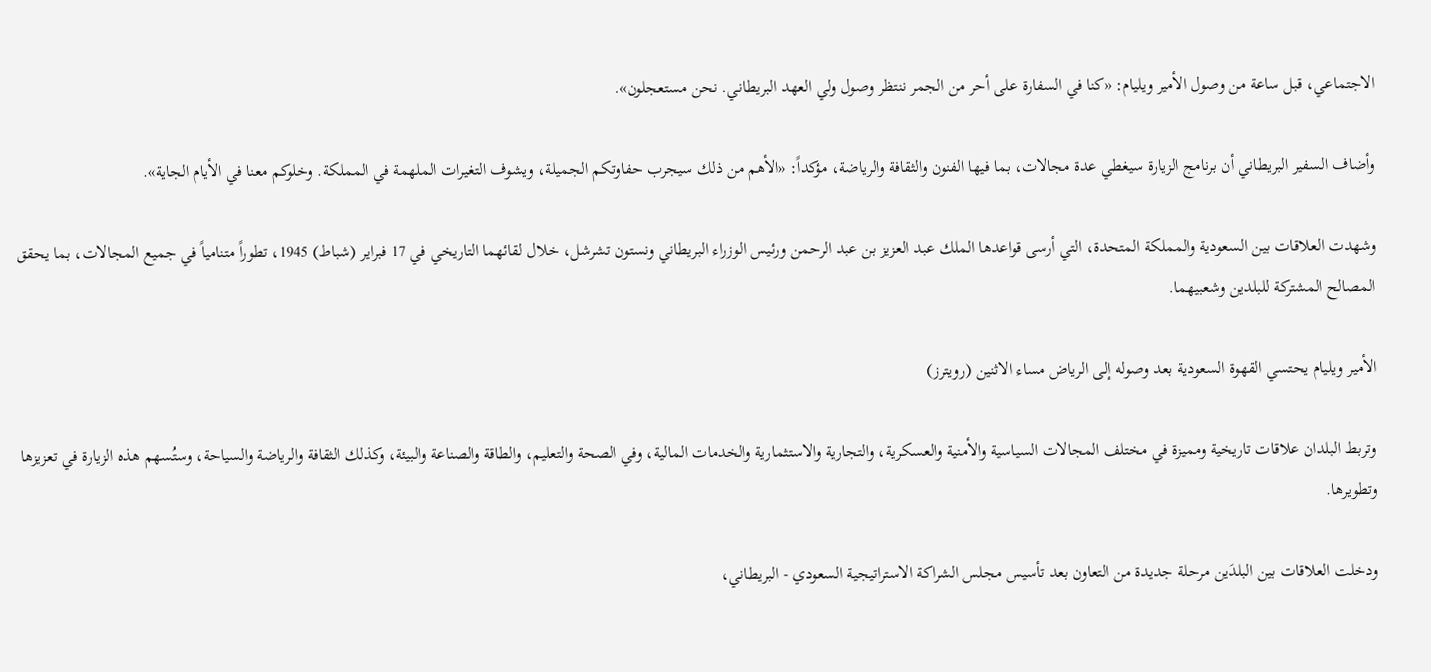الاجتماعي، قبل ساعة من وصول الأمير ويليام: «كنا في السفارة على أحر من الجمر ننتظر وصول ولي العهد البريطاني. نحن مستعجلون».

وأضاف السفير البريطاني أن برنامج الزيارة سيغطي عدة مجالات، بما فيها الفنون والثقافة والرياضة، مؤكداً: «الأهم من ذلك سيجرب حفاوتكم الجميلة، ويشوف التغيرات الملهمة في المملكة. وخلوكم معنا في الأيام الجاية».

وشهدت العلاقات بين السعودية والمملكة المتحدة، التي أرسى قواعدها الملك عبد العزيز بن عبد الرحمن ورئيس الوزراء البريطاني ونستون تشرشل، خلال لقائهما التاريخي في 17 فبراير (شباط) 1945، تطوراً متنامياً في جميع المجالات، بما يحقق المصالح المشتركة للبلدين وشعبيهما.

الأمير ويليام يحتسي القهوة السعودية بعد وصوله إلى الرياض مساء الاثنين (رويترز)

وتربط البلدان علاقات تاريخية ومميزة في مختلف المجالات السياسية والأمنية والعسكرية، والتجارية والاستثمارية والخدمات المالية، وفي الصحة والتعليم، والطاقة والصناعة والبيئة، وكذلك الثقافة والرياضة والسياحة، وستُسهم هذه الزيارة في تعزيزها وتطويرها.

ودخلت العلاقات بين البلدَين مرحلة جديدة من التعاون بعد تأسيس مجلس الشراكة الاستراتيجية السعودي - البريطاني،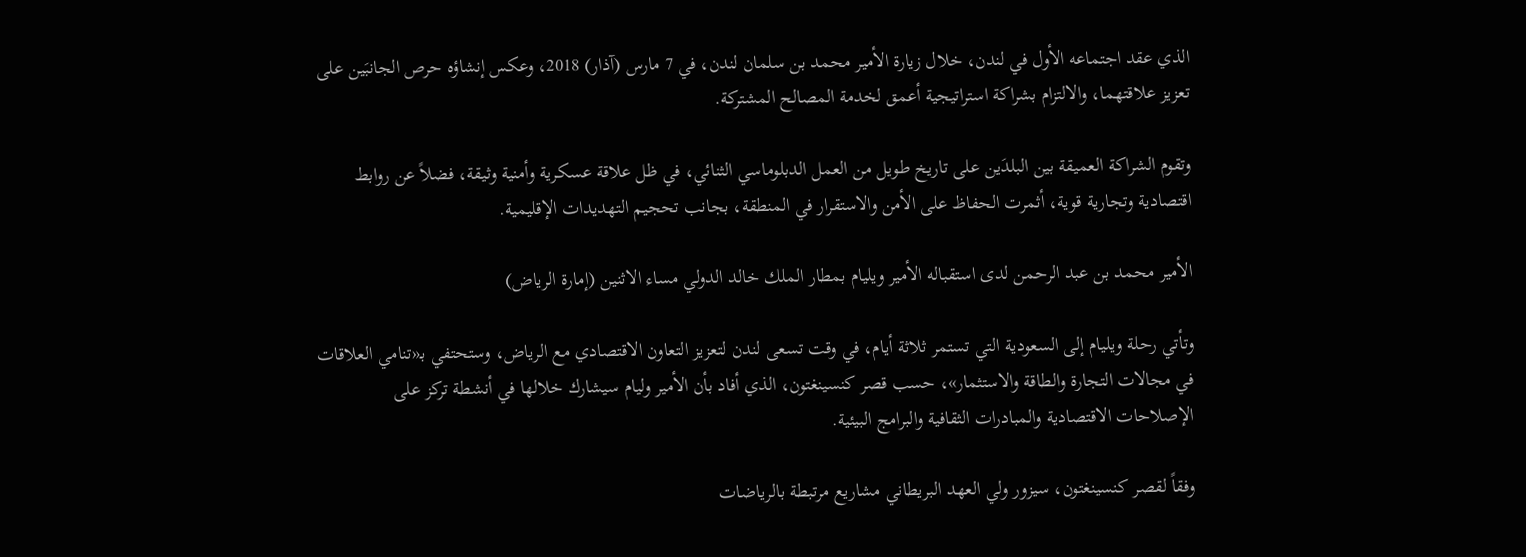الذي عقد اجتماعه الأول في لندن، خلال زيارة الأمير محمد بن سلمان لندن، في 7 مارس (آذار) 2018، وعكس إنشاؤه حرص الجانبَين على تعزيز علاقتهما، والالتزام بشراكة استراتيجية أعمق لخدمة المصالح المشتركة.

وتقوم الشراكة العميقة بين البلدَين على تاريخ طويل من العمل الدبلوماسي الثنائي، في ظل علاقة عسكرية وأمنية وثيقة، فضلاً عن روابط اقتصادية وتجارية قوية، أثمرت الحفاظ على الأمن والاستقرار في المنطقة، بجانب تحجيم التهديدات الإقليمية.

الأمير محمد بن عبد الرحمن لدى استقباله الأمير ويليام بمطار الملك خالد الدولي مساء الاثنين (إمارة الرياض)

وتأتي رحلة ويليام إلى السعودية التي تستمر ثلاثة أيام، في وقت تسعى لندن لتعزيز التعاون الاقتصادي مع الرياض، وستحتفي بـ«تنامي العلاقات في مجالات التجارة والطاقة والاستثمار»، حسب قصر كنسينغتون، الذي أفاد بأن الأمير وليام سيشارك خلالها في أنشطة تركز على الإصلاحات الاقتصادية والمبادرات الثقافية والبرامج البيئية.

وفقاً لقصر كنسينغتون، سيزور ولي العهد البريطاني مشاريع مرتبطة بالرياضات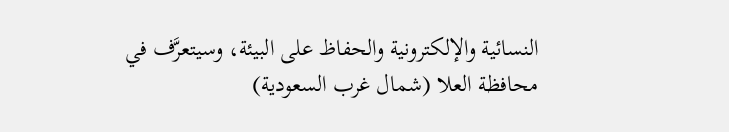النسائية والإلكترونية والحفاظ على البيئة، وسيتعرَّف في محافظة العلا (شمال غرب السعودية)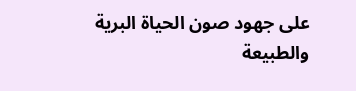على جهود صون الحياة البرية والطبيعة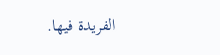الفريدة فيها.